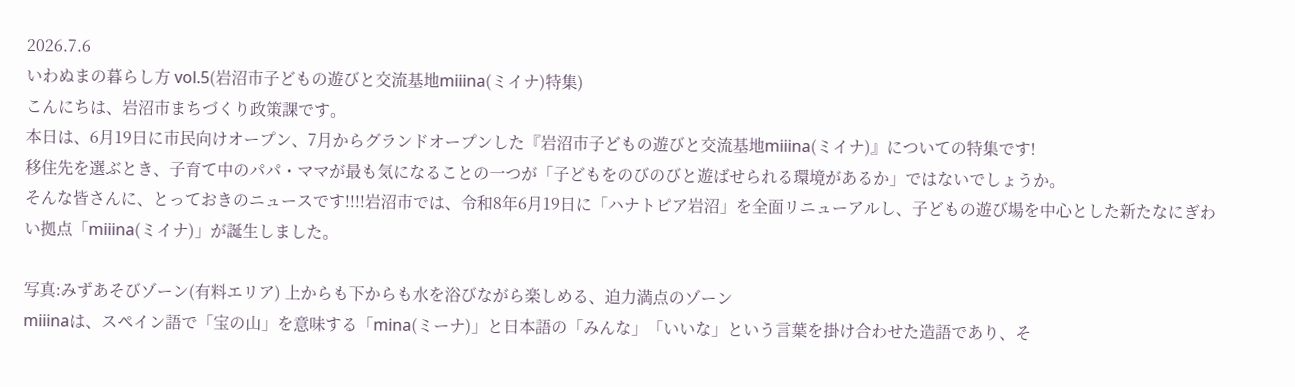2026.7.6
いわぬまの暮らし方 vol.5(岩沼市子どもの遊びと交流基地miiina(ミイナ)特集)
こんにちは、岩沼市まちづくり政策課です。
本日は、6月19日に市民向けオープン、7月からグランドオープンした『岩沼市子どもの遊びと交流基地miiina(ミイナ)』についての特集です!
移住先を選ぶとき、子育て中のパパ・ママが最も気になることの一つが「子どもをのびのびと遊ばせられる環境があるか」ではないでしょうか。
そんな皆さんに、とっておきのニュースです!!!!岩沼市では、令和8年6月19日に「ハナトピア岩沼」を全面リニューアルし、子どもの遊び場を中心とした新たなにぎわい拠点「miiina(ミイナ)」が誕生しました。

写真:みずあそびゾーン(有料エリア) 上からも下からも水を浴びながら楽しめる、迫力満点のゾーン
miiinaは、スペイン語で「宝の山」を意味する「mina(ミーナ)」と日本語の「みんな」「いいな」という言葉を掛け合わせた造語であり、そ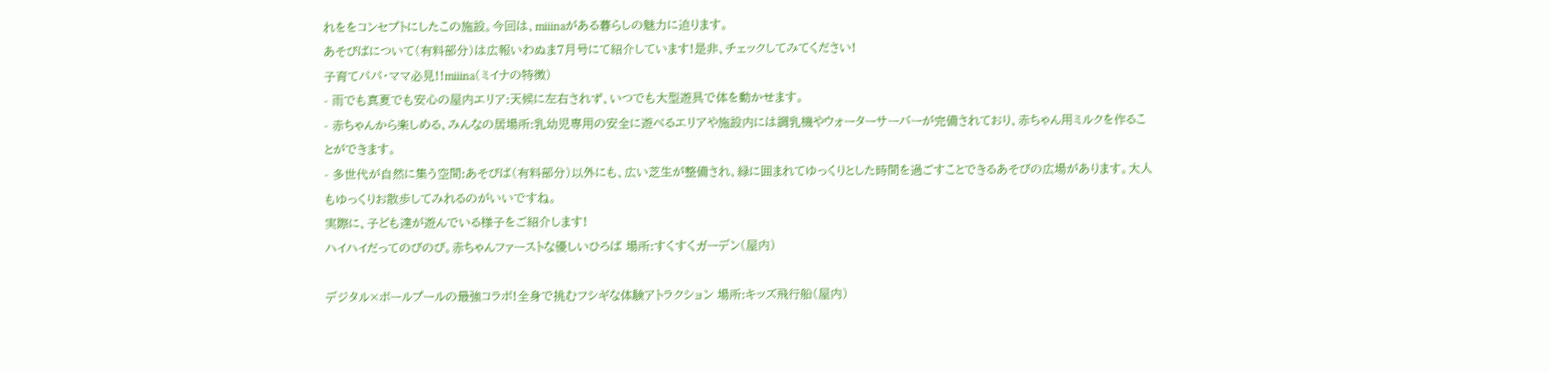れををコンセプトにしたこの施設。今回は、miiinaがある暮らしの魅力に迫ります。
あそびばについて(有料部分)は広報いわぬま7月号にて紹介しています!是非、チェックしてみてください!
子育てパパ・ママ必見!!miiina(ミイナの特徴)
- 雨でも真夏でも安心の屋内エリア:天候に左右されず、いつでも大型遊具で体を動かせます。
- 赤ちゃんから楽しめる、みんなの居場所:乳幼児専用の安全に遊べるエリアや施設内には調乳機やウォーターサーバーが完備されており、赤ちゃん用ミルクを作ることができます。
- 多世代が自然に集う空間:あそびば(有料部分)以外にも、広い芝生が整備され、緑に囲まれてゆっくりとした時間を過ごすことできるあそびの広場があります。大人もゆっくりお散歩してみれるのがいいですね。
実際に、子ども達が遊んでいる様子をご紹介します!
ハイハイだってのびのび。赤ちゃんファーストな優しいひろば 場所:すくすくガーデン(屋内)

デジタル×ボールプールの最強コラボ!全身で挑むフシギな体験アトラクション 場所:キッズ飛行船(屋内)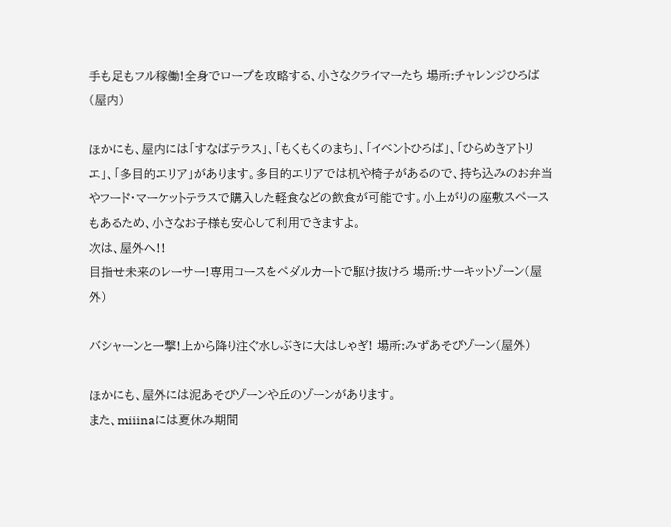手も足もフル稼働!全身でロープを攻略する、小さなクライマーたち 場所:チャレンジひろば(屋内)

ほかにも、屋内には「すなばテラス」、「もくもくのまち」、「イベントひろば」、「ひらめきアトリエ」、「多目的エリア」があります。多目的エリアでは机や椅子があるので、持ち込みのお弁当やフード・マーケットテラスで購入した軽食などの飲食が可能です。小上がりの座敷スペースもあるため、小さなお子様も安心して利用できますよ。
次は、屋外へ!!
目指せ未来のレーサー!専用コースをペダルカートで駆け抜けろ 場所:サーキットゾーン(屋外)

バシャーンと一撃!上から降り注ぐ水しぶきに大はしゃぎ! 場所:みずあそびゾーン(屋外)

ほかにも、屋外には泥あそびゾーンや丘のゾーンがあります。
また、miiinaには夏休み期間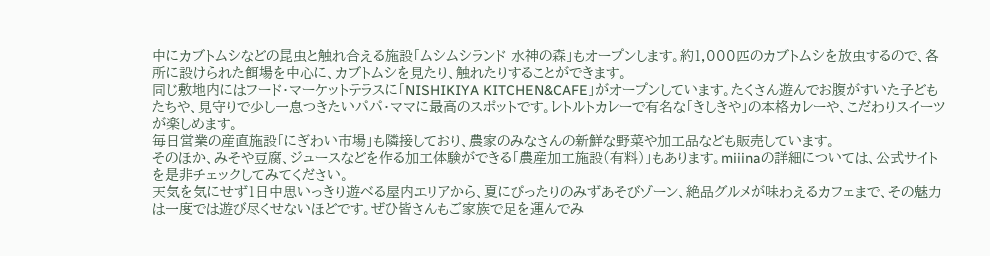中にカブトムシなどの昆虫と触れ合える施設「ムシムシランド 水神の森」もオープンします。約1,000匹のカブトムシを放虫するので、各所に設けられた餌場を中心に、カブトムシを見たり、触れたりすることができます。
同じ敷地内にはフード・マーケットテラスに「NISHIKIYA KITCHEN&CAFE」がオープンしています。たくさん遊んでお腹がすいた子どもたちや、見守りで少し一息つきたいパパ・ママに最高のスポットです。レトルトカレーで有名な「きしきや」の本格カレーや、こだわりスイーツが楽しめます。
毎日営業の産直施設「にぎわい市場」も隣接しており、農家のみなさんの新鮮な野菜や加工品なども販売しています。
そのほか、みそや豆腐、ジュースなどを作る加工体験ができる「農産加工施設(有料)」もあります。miiinaの詳細については、公式サイトを是非チェックしてみてください。
天気を気にせず1日中思いっきり遊べる屋内エリアから、夏にぴったりのみずあそびゾーン、絶品グルメが味わえるカフェまで、その魅力は一度では遊び尽くせないほどです。ぜひ皆さんもご家族で足を運んでみ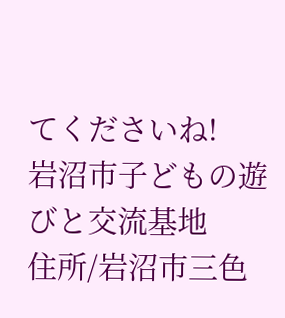てくださいね!
岩沼市子どもの遊びと交流基地
住所/岩沼市三色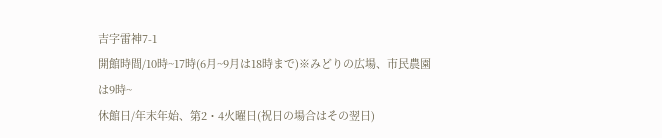吉字雷神7-1
開館時間/10時~17時(6月~9月は18時まで)※みどりの広場、市民農園は9時~
休館日/年末年始、第2・4火曜日(祝日の場合はその翌日)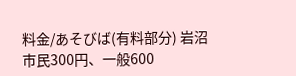料金/あそびば(有料部分) 岩沼市民300円、一般600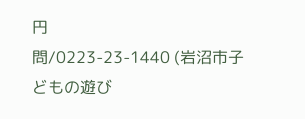円
問/0223-23-1440 (岩沼市子どもの遊び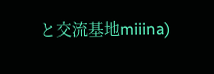と交流基地miiina)